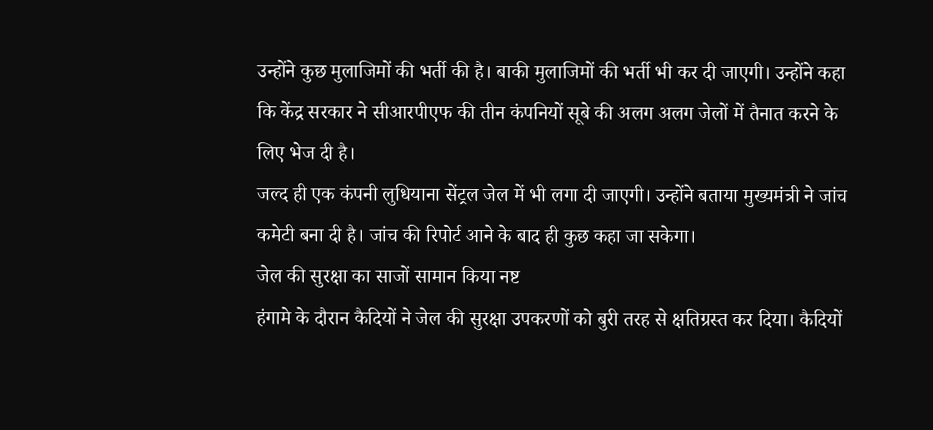उन्होंने कुछ मुलाजिमों की भर्ती की है। बाकी मुलाजिमों की भर्ती भी कर दी जाएगी। उन्होंने कहा कि केंद्र सरकार ने सीआरपीएफ की तीन कंपनियों सूबे की अलग अलग जेलों में तैनात करने के लिए भेज दी है।
जल्द ही एक कंपनी लुधियाना सेंट्रल जेल में भी लगा दी जाएगी। उन्होंने बताया मुख्यमंत्री ने जांच कमेटी बना दी है। जांच की रिपोर्ट आने के बाद ही कुछ कहा जा सकेगा।
जेल की सुरक्षा का साजों सामान किया नष्ट
हंगामे के दौरान कैदियों ने जेल की सुरक्षा उपकरणों को बुरी तरह से क्षतिग्रस्त कर दिया। कैदियों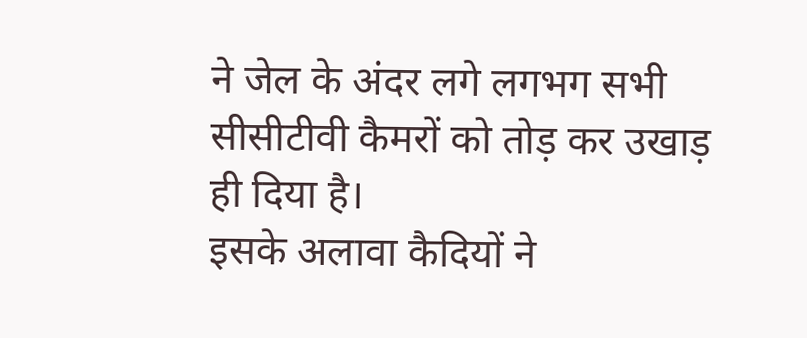ने जेल के अंदर लगे लगभग सभी सीसीटीवी कैमरों को तोड़ कर उखाड़ ही दिया है।
इसके अलावा कैदियों ने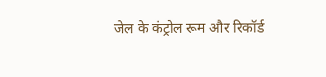जेल के कंट्रोल रूम और रिकॉर्ड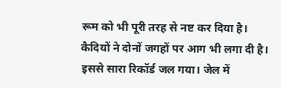रूम को भी पूरी तरह से नष्ट कर दिया है। कैदियों ने दोनों जगहों पर आग भी लगा दी है। इससे सारा रिकॉर्ड जल गया। जेल में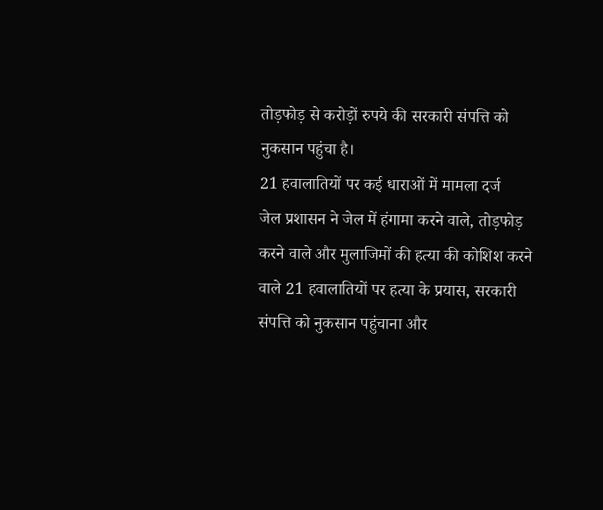तोड़फोड़ से करोड़ों रुपये की सरकारी संपत्ति को नुकसान पहुंचा है।
21 हवालातियों पर कई धाराओं में मामला दर्ज
जेल प्रशासन ने जेल में हंगामा करने वाले, तोड़फोड़ करने वाले और मुलाजिमों की हत्या की कोशिश करने वाले 21 हवालातियों पर हत्या के प्रयास, सरकारी संपत्ति को नुकसान पहुंचाना और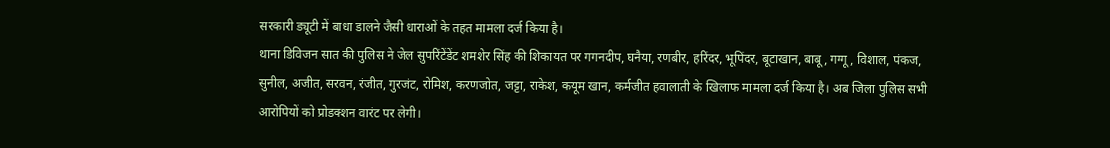सरकारी ड्यूटी में बाधा डालने जैसी धाराओं के तहत मामला दर्ज किया है।
थाना डिविजन सात की पुलिस ने जेल सुपरिंटेंडेंट शमशेर सिंह की शिकायत पर गगनदीप, घनैया, रणबीर, हरिंदर, भूपिंदर, बूटाखान, बाबू, गग्गू, विशाल, पंकज, सुनील, अजीत, सरवन, रंजीत, गुरजंट, रोमिश, करणजोत, जट्टा, राकेश, कयूम खान, कर्मजीत हवालाती के खिलाफ मामला दर्ज किया है। अब जिला पुलिस सभी आरोपियों को प्रोडक्शन वारंट पर लेगी।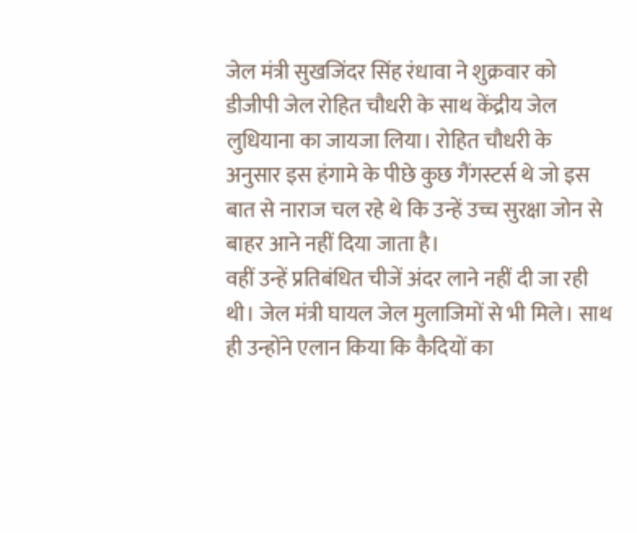जेल मंत्री सुखजिंदर सिंह रंधावा ने शुक्रवार को डीजीपी जेल रोहित चौधरी के साथ केंद्रीय जेल लुधियाना का जायजा लिया। रोहित चौधरी के अनुसार इस हंगामे के पीछे कुछ गैंगस्टर्स थे जो इस बात से नाराज चल रहे थे कि उन्हें उच्च सुरक्षा जोन से बाहर आने नहीं दिया जाता है।
वहीं उन्हें प्रतिबंधित चीजें अंदर लाने नहीं दी जा रही थी। जेल मंत्री घायल जेल मुलाजिमों से भी मिले। साथ ही उन्होंने एलान किया कि कैदियों का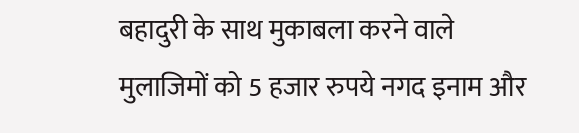बहादुरी के साथ मुकाबला करने वाले मुलाजिमों को 5 हजार रुपये नगद इनाम और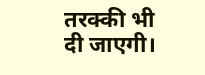तरक्की भी दी जाएगी।